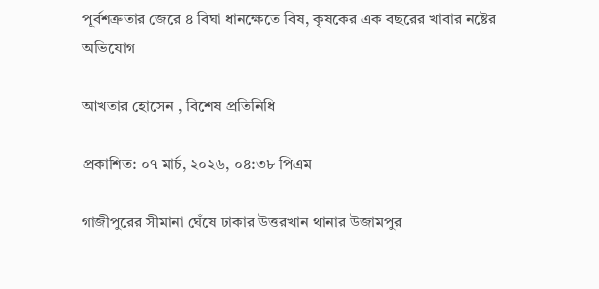পূর্বশত্রুতার জেরে ৪ বিঘা ধানক্ষেতে বিষ, কৃষকের এক বছরের খাবার নষ্টের অভিযোগ

আখতার হোসেন , বিশেষ প্রতিনিধি

প্রকাশিত: ০৭ মার্চ, ২০২৬, ০৪:৩৮ পিএম

গাজীপুরের সীমানা ঘেঁষে ঢাকার উত্তরখান থানার উজামপুর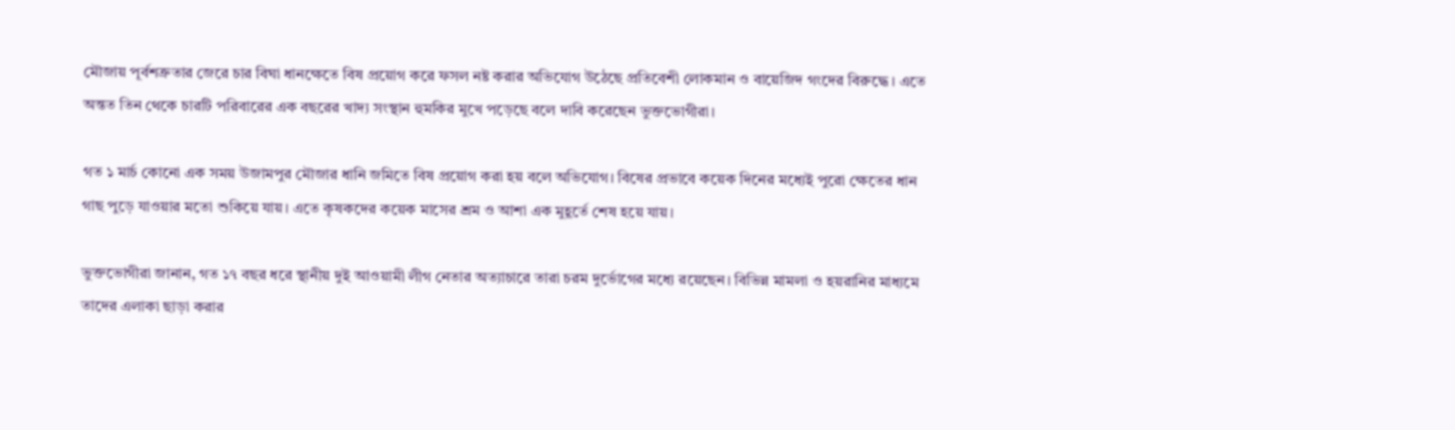মৌজায় পূর্বশত্রুতার জেরে চার বিঘা ধানক্ষেতে বিষ প্রয়োগ করে ফসল নষ্ট করার অভিযোগ উঠেছে প্রতিবেশী লোকমান ও বায়েজিদ গংদের বিরুদ্ধে। এতে অন্তত তিন থেকে চারটি পরিবারের এক বছরের খাদ্য সংস্থান হুমকির মুখে পড়েছে বলে দাবি করেছেন ভুক্তভোগীরা।

গত ১ মার্চ কোনো এক সময় উজামপুর মৌজার ধানি জমিতে বিষ প্রয়োগ করা হয় বলে অভিযোগ। বিষের প্রভাবে কয়েক দিনের মধ্যেই পুরো ক্ষেতের ধান গাছ পুড়ে যাওয়ার মতো শুকিয়ে যায়। এতে কৃষকদের কয়েক মাসের শ্রম ও আশা এক মুহূর্তে শেষ হয়ে যায়।

ভুক্তভোগীরা জানান, গত ১৭ বছর ধরে স্থানীয় দুই আওয়ামী লীগ নেতার অত্যাচারে তারা চরম দুর্ভোগের মধ্যে রয়েছেন। বিভিন্ন মামলা ও হয়রানির মাধ্যমে তাদের এলাকা ছাড়া করার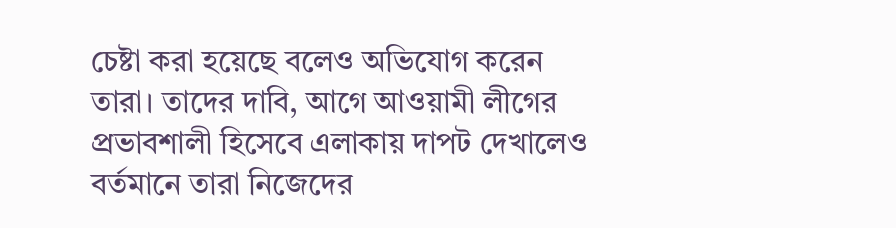চেষ্টা করা হয়েছে বলেও অভিযোগ করেন তারা। তাদের দাবি, আগে আওয়ামী লীগের প্রভাবশালী হিসেবে এলাকায় দাপট দেখালেও বর্তমানে তারা নিজেদের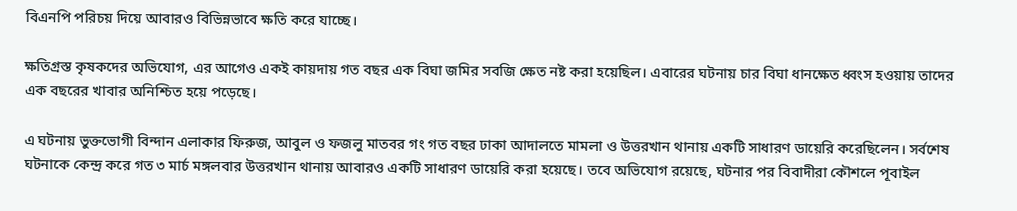বিএনপি পরিচয় দিয়ে আবারও বিভিন্নভাবে ক্ষতি করে যাচ্ছে।

ক্ষতিগ্রস্ত কৃষকদের অভিযোগ, এর আগেও একই কায়দায় গত বছর এক বিঘা জমির সবজি ক্ষেত নষ্ট করা হয়েছিল। এবারের ঘটনায় চার বিঘা ধানক্ষেত ধ্বংস হওয়ায় তাদের এক বছরের খাবার অনিশ্চিত হয়ে পড়েছে।

এ ঘটনায় ভুক্তভোগী বিন্দান এলাকার ফিরুজ, আবুল ও ফজলু মাতবর গং গত বছর ঢাকা আদালতে মামলা ও উত্তরখান থানায় একটি সাধারণ ডায়েরি করেছিলেন। সর্বশেষ ঘটনাকে কেন্দ্র করে গত ৩ মার্চ মঙ্গলবার উত্তরখান থানায় আবারও একটি সাধারণ ডায়েরি করা হয়েছে। তবে অভিযোগ রয়েছে, ঘটনার পর বিবাদীরা কৌশলে পূবাইল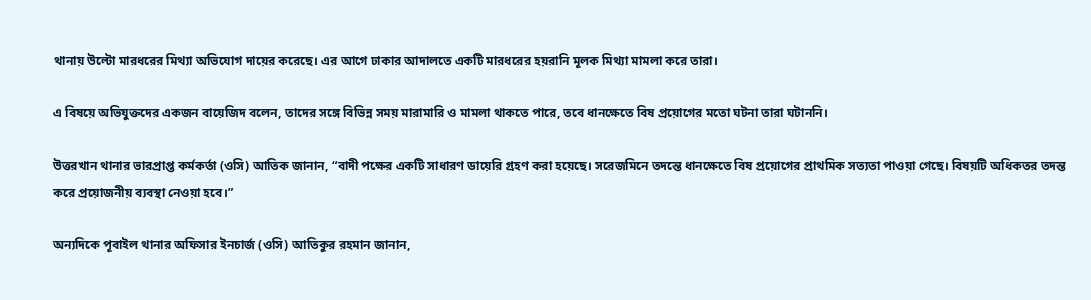থানায় উল্টো মারধরের মিথ্যা অভিযোগ দায়ের করেছে। এর আগে ঢাকার আদালতে একটি মারধরের হয়রানি মূলক মিথ্যা মামলা করে তারা।

এ বিষয়ে অভিযুক্তদের একজন বায়েজিদ বলেন, তাদের সঙ্গে বিভিন্ন সময় মারামারি ও মামলা থাকতে পারে, তবে ধানক্ষেতে বিষ প্রয়োগের মতো ঘটনা তারা ঘটাননি।

উত্তরখান থানার ভারপ্রাপ্ত কর্মকর্তা (ওসি) আতিক জানান, “বাদী পক্ষের একটি সাধারণ ডায়েরি গ্রহণ করা হয়েছে। সরেজমিনে তদন্তে ধানক্ষেতে বিষ প্রয়োগের প্রাথমিক সত্যতা পাওয়া গেছে। বিষয়টি অধিকতর তদন্ত করে প্রয়োজনীয় ব্যবস্থা নেওয়া হবে।”

অন্যদিকে পূবাইল থানার অফিসার ইনচার্জ (ওসি) আতিকুর রহমান জানান,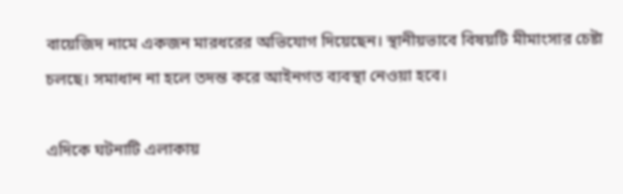বায়েজিদ নামে একজন মারধরের অভিযোগ দিয়েছেন। স্থানীয়ভাবে বিষয়টি মীমাংসার চেষ্টা চলছে। সমাধান না হলে তদন্ত করে আইনগত ব্যবস্থা নেওয়া হবে।

এদিকে ঘটনাটি এলাকায়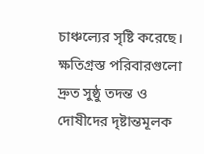চাঞ্চল্যের সৃষ্টি করেছে। ক্ষতিগ্রস্ত পরিবারগুলো দ্রুত সুষ্ঠু তদন্ত ও দোষীদের দৃষ্টান্তমূলক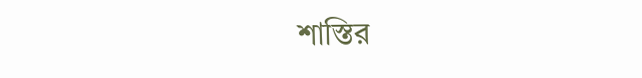শাস্তির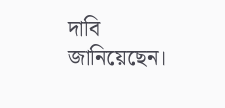দাবি জানিয়েছেন।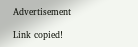Advertisement

Link copied!